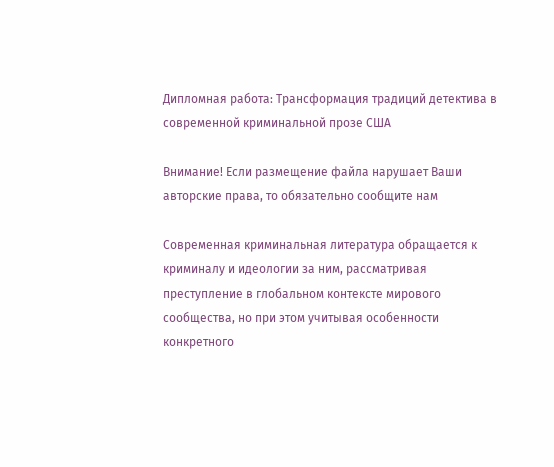Дипломная работа: Трансформация традиций детектива в современной криминальной прозе США

Внимание! Если размещение файла нарушает Ваши авторские права, то обязательно сообщите нам

Современная криминальная литература обращается к криминалу и идеологии за ним, рассматривая преступление в глобальном контексте мирового сообщества, но при этом учитывая особенности конкретного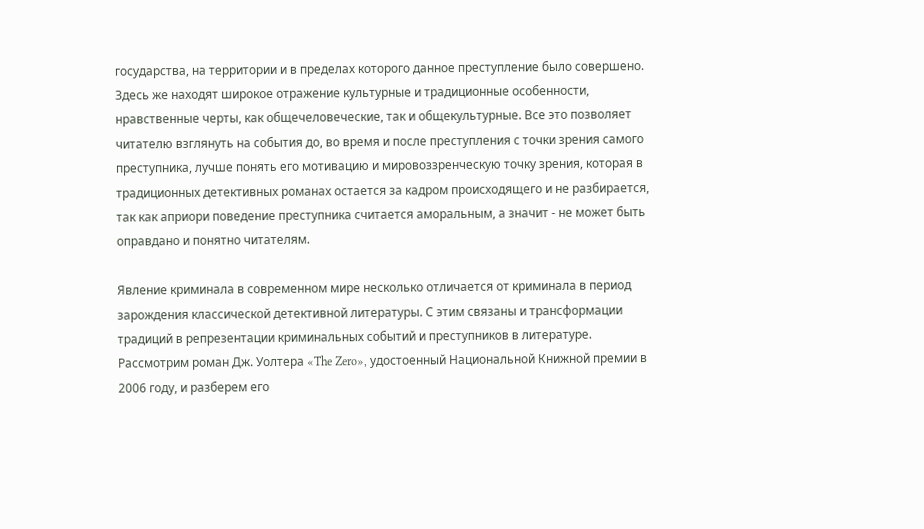государства, на территории и в пределах которого данное преступление было совершено. Здесь же находят широкое отражение культурные и традиционные особенности, нравственные черты, как общечеловеческие, так и общекультурные. Все это позволяет читателю взглянуть на события до, во время и после преступления с точки зрения самого преступника, лучше понять его мотивацию и мировоззренческую точку зрения, которая в традиционных детективных романах остается за кадром происходящего и не разбирается, так как априори поведение преступника считается аморальным, а значит - не может быть оправдано и понятно читателям.

Явление криминала в современном мире несколько отличается от криминала в период зарождения классической детективной литературы. С этим связаны и трансформации традиций в репрезентации криминальных событий и преступников в литературе. Рассмотрим роман Дж. Уолтера «The Zero», удостоенный Национальной Книжной премии в 2006 году, и разберем его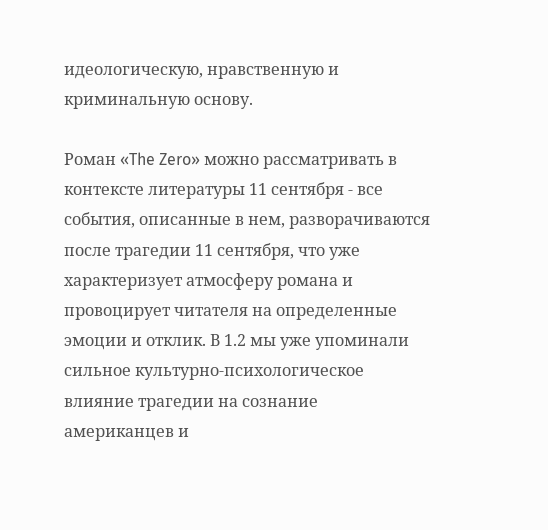идеологическую, нравственную и криминальную основу.

Роман «The Zero» можно рассматривать в контексте литературы 11 сентября - все события, описанные в нем, разворачиваются после трагедии 11 сентября, что уже характеризует атмосферу романа и провоцирует читателя на определенные эмоции и отклик. В 1.2 мы уже упоминали сильное культурно-психологическое влияние трагедии на сознание американцев и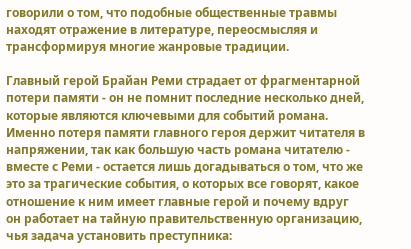говорили о том, что подобные общественные травмы находят отражение в литературе, переосмысляя и трансформируя многие жанровые традиции.

Главный герой Брайан Реми страдает от фрагментарной потери памяти - он не помнит последние несколько дней, которые являются ключевыми для событий романа. Именно потеря памяти главного героя держит читателя в напряжении, так как большую часть романа читателю - вместе с Реми - остается лишь догадываться о том, что же это за трагические события, о которых все говорят, какое отношение к ним имеет главные герой и почему вдруг он работает на тайную правительственную организацию, чья задача установить преступника: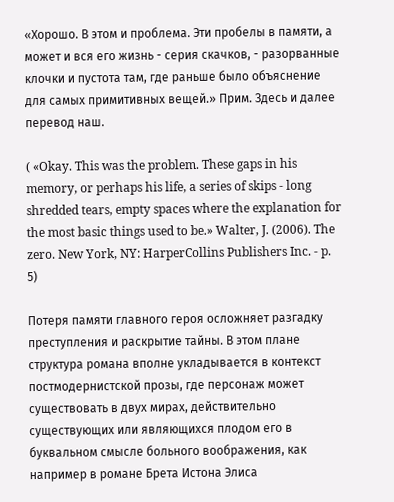«Хорошо. В этом и проблема. Эти пробелы в памяти, а может и вся его жизнь - серия скачков, - разорванные клочки и пустота там, где раньше было объяснение для самых примитивных вещей.» Прим. Здесь и далее перевод наш.

( «Okay. This was the problem. These gaps in his memory, or perhaps his life, a series of skips - long shredded tears, empty spaces where the explanation for the most basic things used to be.» Walter, J. (2006). The zero. New York, NY: HarperCollins Publishers Inc. - p. 5)

Потеря памяти главного героя осложняет разгадку преступления и раскрытие тайны. В этом плане структура романа вполне укладывается в контекст постмодернистской прозы, где персонаж может существовать в двух мирах, действительно существующих или являющихся плодом его в буквальном смысле больного воображения, как например в романе Брета Истона Элиса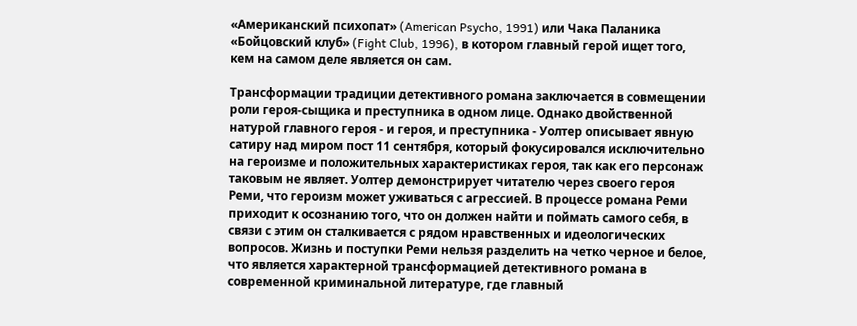«Американский психопат» (American Psycho, 1991) или Чака Паланика «Бойцовский клуб» (Fight Club, 1996), в котором главный герой ищет того, кем на самом деле является он сам.

Трансформации традиции детективного романа заключается в совмещении роли героя-сыщика и преступника в одном лице. Однако двойственной натурой главного героя - и героя, и преступника - Уолтер описывает явную сатиру над миром пост 11 сентября, который фокусировался исключительно на героизме и положительных характеристиках героя, так как его персонаж таковым не являет. Уолтер демонстрирует читателю через своего героя Реми, что героизм может уживаться с агрессией. В процессе романа Реми приходит к осознанию того, что он должен найти и поймать самого себя, в связи с этим он сталкивается с рядом нравственных и идеологических вопросов. Жизнь и поступки Реми нельзя разделить на четко черное и белое, что является характерной трансформацией детективного романа в современной криминальной литературе, где главный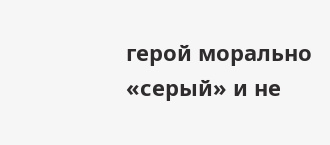герой морально «серый» и не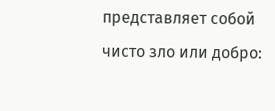представляет собой чисто зло или добро: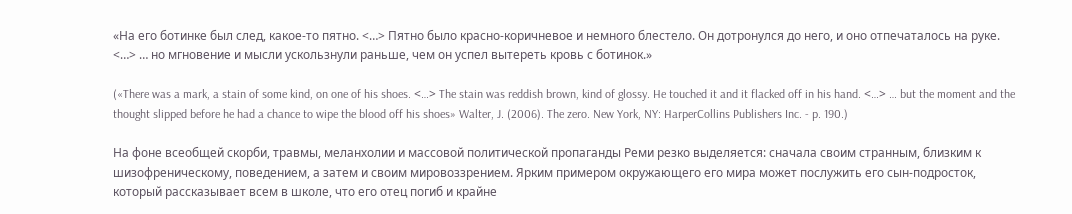«На его ботинке был след, какое-то пятно. <…> Пятно было красно-коричневое и немного блестело. Он дотронулся до него, и оно отпечаталось на руке. <…> … но мгновение и мысли ускользнули раньше, чем он успел вытереть кровь с ботинок.»

(«There was a mark, a stain of some kind, on one of his shoes. <…> The stain was reddish brown, kind of glossy. He touched it and it flacked off in his hand. <…> … but the moment and the thought slipped before he had a chance to wipe the blood off his shoes» Walter, J. (2006). The zero. New York, NY: HarperCollins Publishers Inc. - p. 190.)

На фоне всеобщей скорби, травмы, меланхолии и массовой политической пропаганды Реми резко выделяется: сначала своим странным, близким к шизофреническому, поведением, а затем и своим мировоззрением. Ярким примером окружающего его мира может послужить его сын-подросток, который рассказывает всем в школе, что его отец погиб и крайне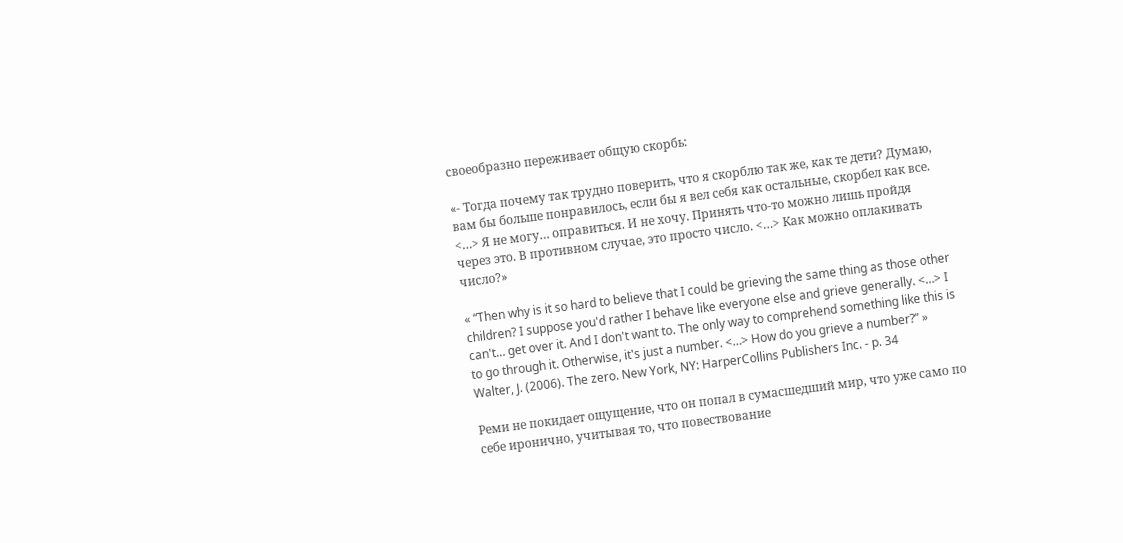своеобразно переживает общую скорбь:

«- Тогда почему так трудно поверить, что я скорблю так же, как те дети? Думаю, вам бы больше понравилось, если бы я вел себя как остальные, скорбел как все. <…> Я не могу… оправиться. И не хочу. Принять что-то можно лишь пройдя через это. В противном случае, это просто число. <…> Как можно оплакивать число?»

« “Then why is it so hard to believe that I could be grieving the same thing as those other children? I suppose you'd rather I behave like everyone else and grieve generally. <…> I can't… get over it. And I don't want to. The only way to comprehend something like this is to go through it. Otherwise, it's just a number. <…> How do you grieve a number?” » Walter, J. (2006). The zero. New York, NY: HarperCollins Publishers Inc. - p. 34

Реми не покидает ощущение, что он попал в сумасшедший мир, что уже само по себе иронично, учитывая то, что повествование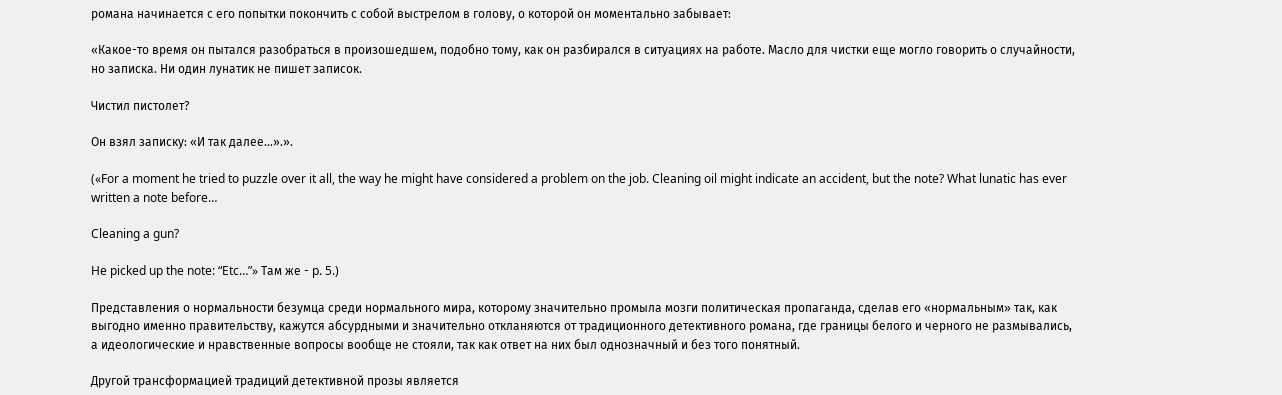романа начинается с его попытки покончить с собой выстрелом в голову, о которой он моментально забывает:

«Какое-то время он пытался разобраться в произошедшем, подобно тому, как он разбирался в ситуациях на работе. Масло для чистки еще могло говорить о случайности, но записка. Ни один лунатик не пишет записок.

Чистил пистолет?

Он взял записку: «И так далее…».».

(«For a moment he tried to puzzle over it all, the way he might have considered a problem on the job. Cleaning oil might indicate an accident, but the note? What lunatic has ever written a note before…

Cleaning a gun?

He picked up the note: “Etc…”» Там же - p. 5.)

Представления о нормальности безумца среди нормального мира, которому значительно промыла мозги политическая пропаганда, сделав его «нормальным» так, как выгодно именно правительству, кажутся абсурдными и значительно откланяются от традиционного детективного романа, где границы белого и черного не размывались, а идеологические и нравственные вопросы вообще не стояли, так как ответ на них был однозначный и без того понятный.

Другой трансформацией традиций детективной прозы является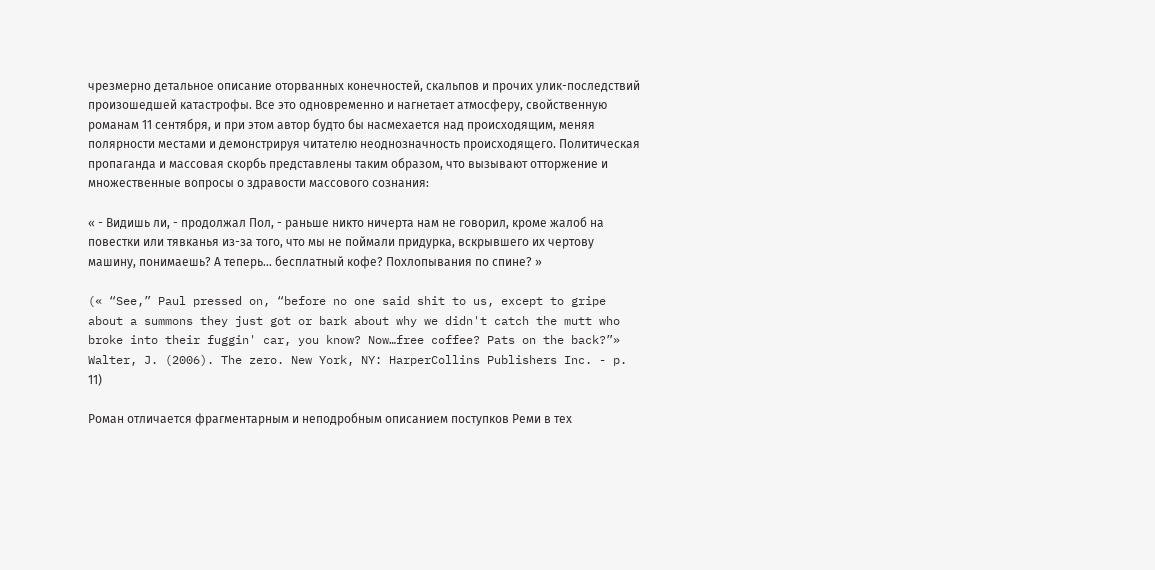чрезмерно детальное описание оторванных конечностей, скальпов и прочих улик-последствий произошедшей катастрофы. Все это одновременно и нагнетает атмосферу, свойственную романам 11 сентября, и при этом автор будто бы насмехается над происходящим, меняя полярности местами и демонстрируя читателю неоднозначность происходящего. Политическая пропаганда и массовая скорбь представлены таким образом, что вызывают отторжение и множественные вопросы о здравости массового сознания:

« - Видишь ли, - продолжал Пол, - раньше никто ничерта нам не говорил, кроме жалоб на повестки или тявканья из-за того, что мы не поймали придурка, вскрывшего их чертову машину, понимаешь? А теперь… бесплатный кофе? Похлопывания по спине? »

(« “See,” Paul pressed on, “before no one said shit to us, except to gripe about a summons they just got or bark about why we didn't catch the mutt who broke into their fuggin' car, you know? Now…free coffee? Pats on the back?”» Walter, J. (2006). The zero. New York, NY: HarperCollins Publishers Inc. - p. 11)

Роман отличается фрагментарным и неподробным описанием поступков Реми в тех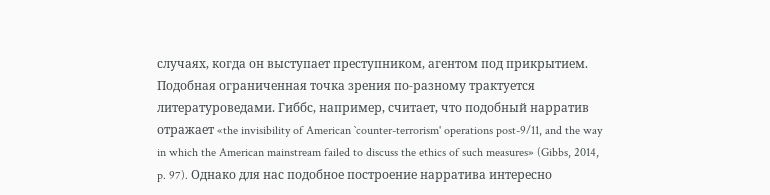случаях, когда он выступает преступником, агентом под прикрытием. Подобная ограниченная точка зрения по-разному трактуется литературоведами. Гиббс, например, считает, что подобный нарратив отражает «the invisibility of American `counter-terrorism' operations post-9/11, and the way in which the American mainstream failed to discuss the ethics of such measures» (Gibbs, 2014, p. 97). Однако для нас подобное построение нарратива интересно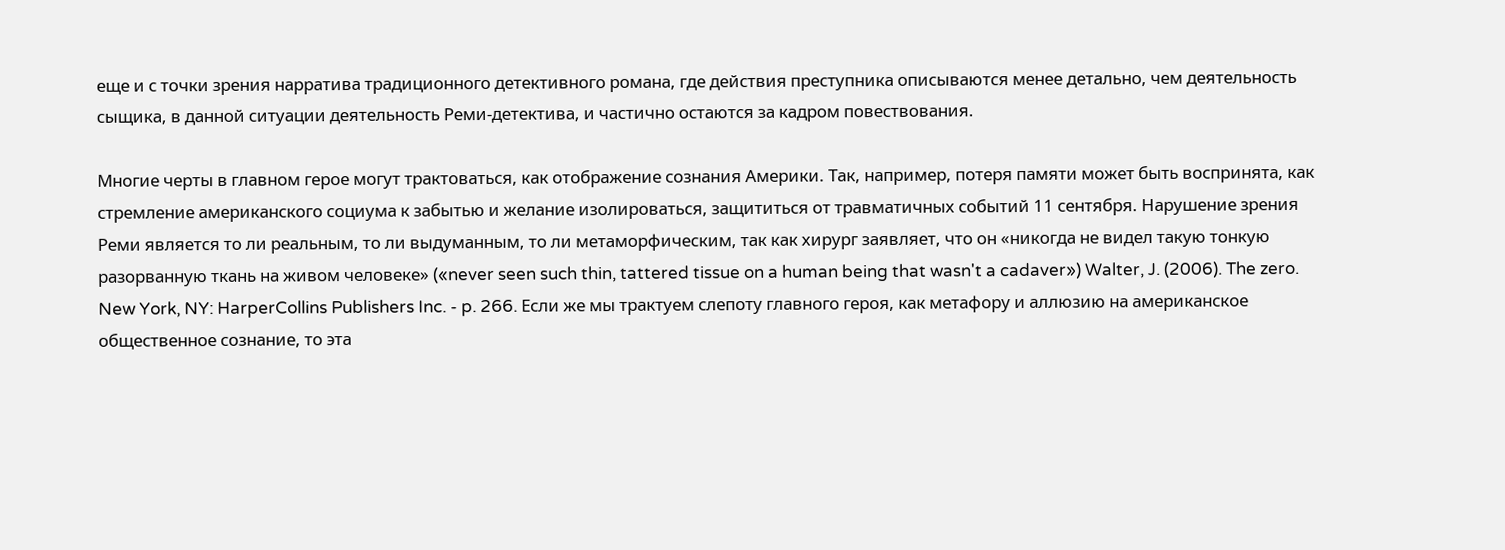еще и с точки зрения нарратива традиционного детективного романа, где действия преступника описываются менее детально, чем деятельность сыщика, в данной ситуации деятельность Реми-детектива, и частично остаются за кадром повествования.

Многие черты в главном герое могут трактоваться, как отображение сознания Америки. Так, например, потеря памяти может быть воспринята, как стремление американского социума к забытью и желание изолироваться, защититься от травматичных событий 11 сентября. Нарушение зрения Реми является то ли реальным, то ли выдуманным, то ли метаморфическим, так как хирург заявляет, что он «никогда не видел такую тонкую разорванную ткань на живом человеке» («never seen such thin, tattered tissue on a human being that wasn't a cadaver») Walter, J. (2006). The zero. New York, NY: HarperCollins Publishers Inc. - p. 266. Если же мы трактуем слепоту главного героя, как метафору и аллюзию на американское общественное сознание, то эта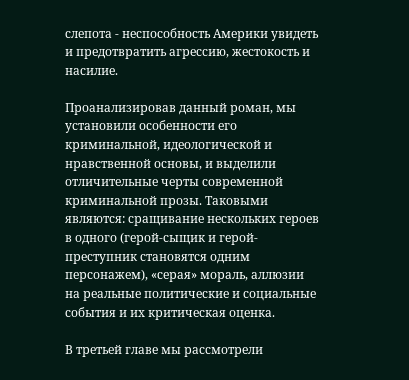слепота - неспособность Америки увидеть и предотвратить агрессию, жестокость и насилие.

Проанализировав данный роман, мы установили особенности его криминальной, идеологической и нравственной основы, и выделили отличительные черты современной криминальной прозы. Таковыми являются: сращивание нескольких героев в одного (герой-сыщик и герой-преступник становятся одним персонажем), «серая» мораль, аллюзии на реальные политические и социальные события и их критическая оценка.

В третьей главе мы рассмотрели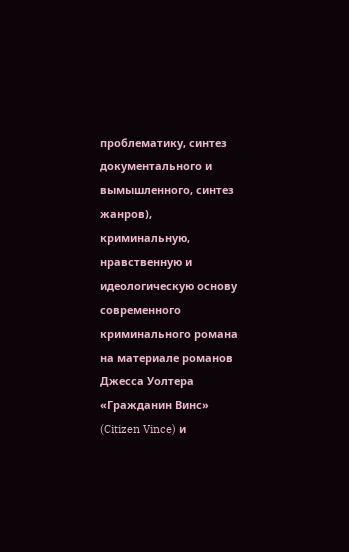проблематику, синтез документального и вымышленного, синтез жанров), криминальную, нравственную и идеологическую основу современного криминального романа на материале романов Джесса Уолтера «Гражданин Винс» (Citizen Vince) и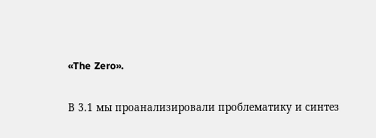«The Zero».

В 3.1 мы проанализировали проблематику и синтез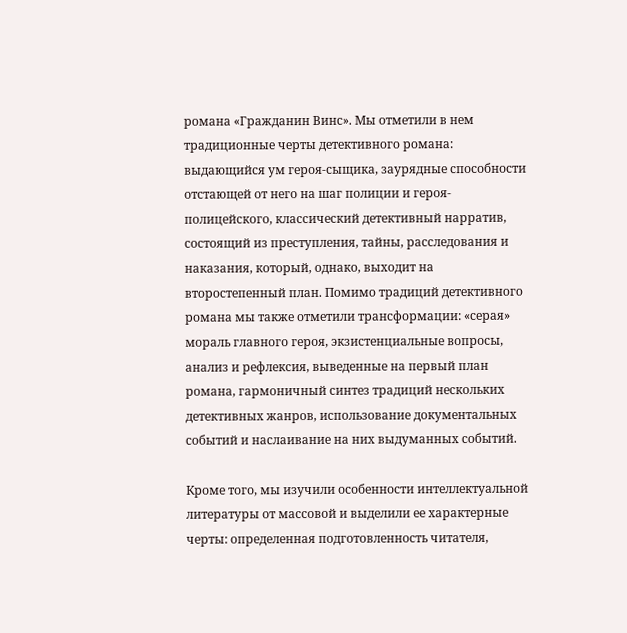романа «Гражданин Винс». Мы отметили в нем традиционные черты детективного романа: выдающийся ум героя-сыщика, заурядные способности отстающей от него на шаг полиции и героя-полицейского, классический детективный нарратив, состоящий из преступления, тайны, расследования и наказания, который, однако, выходит на второстепенный план. Помимо традиций детективного романа мы также отметили трансформации: «серая» мораль главного героя, экзистенциальные вопросы, анализ и рефлексия, выведенные на первый план романа, гармоничный синтез традиций нескольких детективных жанров, использование документальных событий и наслаивание на них выдуманных событий.

Кроме того, мы изучили особенности интеллектуальной литературы от массовой и выделили ее характерные черты: определенная подготовленность читателя,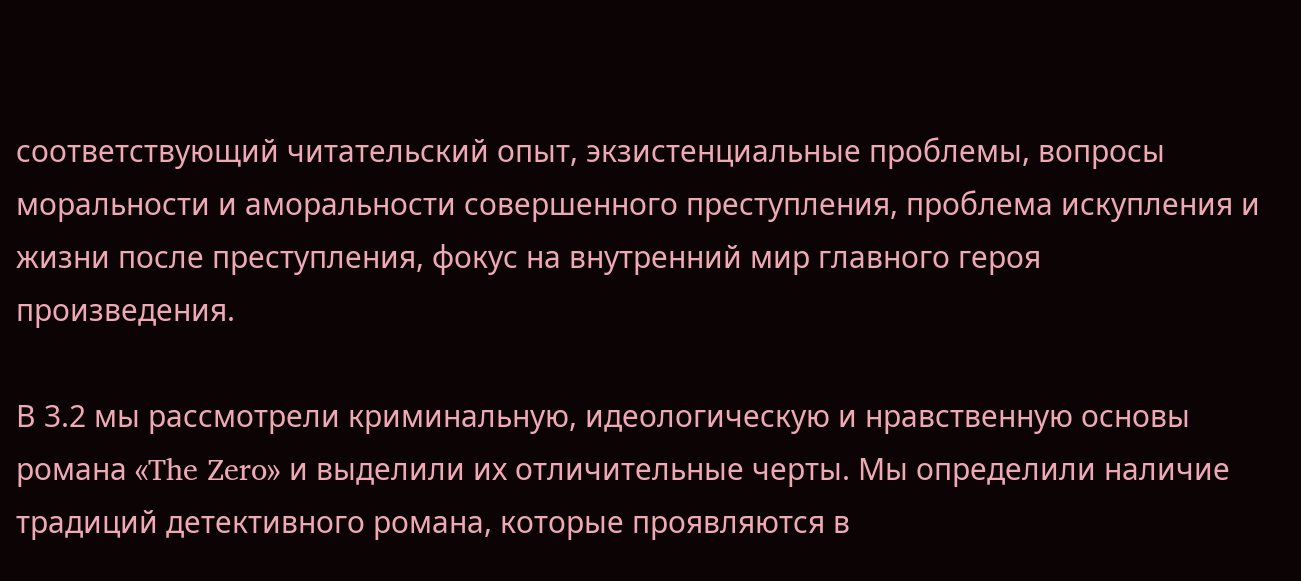соответствующий читательский опыт, экзистенциальные проблемы, вопросы моральности и аморальности совершенного преступления, проблема искупления и жизни после преступления, фокус на внутренний мир главного героя произведения.

В 3.2 мы рассмотрели криминальную, идеологическую и нравственную основы романа «The Zero» и выделили их отличительные черты. Мы определили наличие традиций детективного романа, которые проявляются в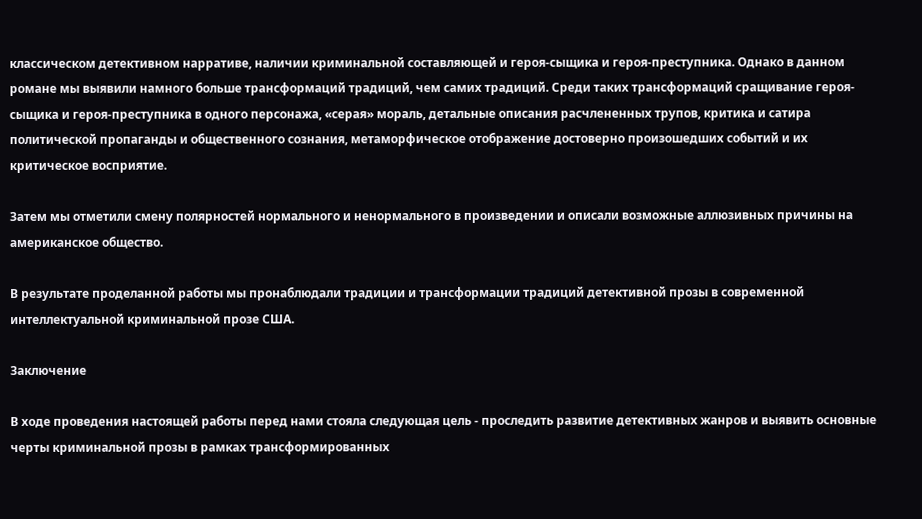классическом детективном нарративе, наличии криминальной составляющей и героя-сыщика и героя-преступника. Однако в данном романе мы выявили намного больше трансформаций традиций, чем самих традиций. Среди таких трансформаций сращивание героя-сыщика и героя-преступника в одного персонажа, «серая» мораль, детальные описания расчлененных трупов, критика и сатира политической пропаганды и общественного сознания, метаморфическое отображение достоверно произошедших событий и их критическое восприятие.

Затем мы отметили смену полярностей нормального и ненормального в произведении и описали возможные аллюзивных причины на американское общество.

В результате проделанной работы мы пронаблюдали традиции и трансформации традиций детективной прозы в современной интеллектуальной криминальной прозе США.

Заключение

В ходе проведения настоящей работы перед нами стояла следующая цель - проследить развитие детективных жанров и выявить основные черты криминальной прозы в рамках трансформированных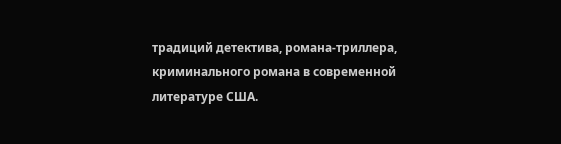традиций детектива, романа-триллера, криминального романа в современной литературе США.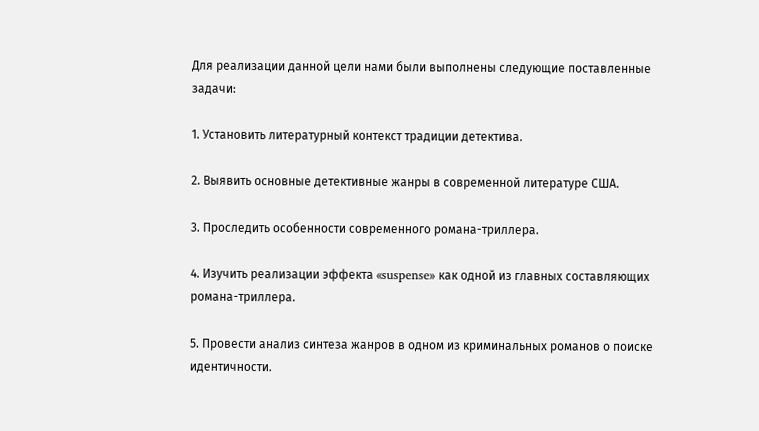Для реализации данной цели нами были выполнены следующие поставленные задачи:

1. Установить литературный контекст традиции детектива.

2. Выявить основные детективные жанры в современной литературе США.

3. Проследить особенности современного романа-триллера.

4. Изучить реализации эффекта «suspense» как одной из главных составляющих романа-триллера.

5. Провести анализ синтеза жанров в одном из криминальных романов о поиске идентичности.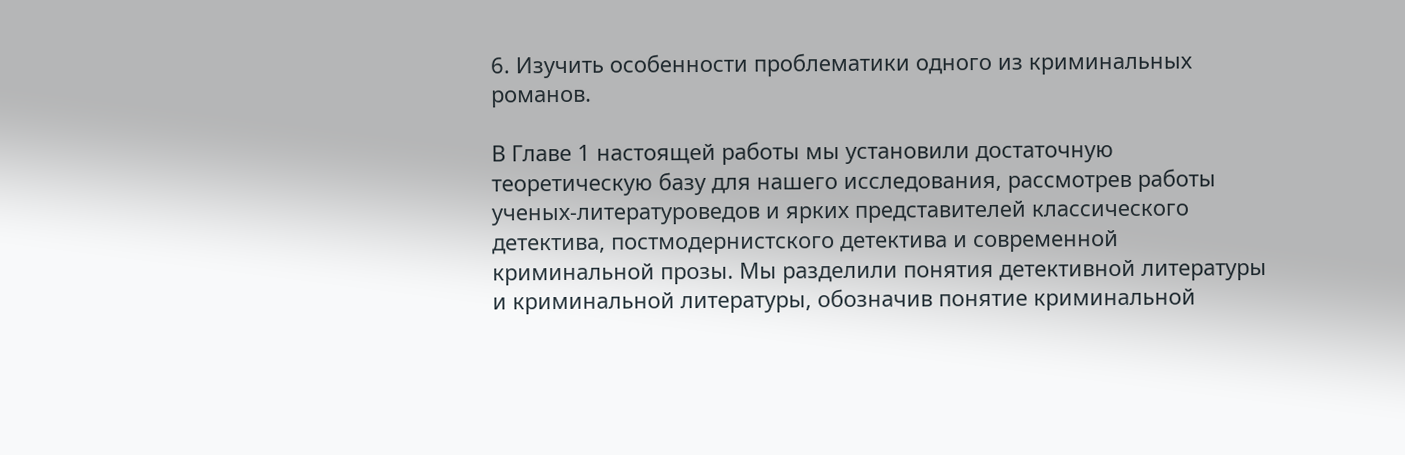6. Изучить особенности проблематики одного из криминальных романов.

В Главе 1 настоящей работы мы установили достаточную теоретическую базу для нашего исследования, рассмотрев работы ученых-литературоведов и ярких представителей классического детектива, постмодернистского детектива и современной криминальной прозы. Мы разделили понятия детективной литературы и криминальной литературы, обозначив понятие криминальной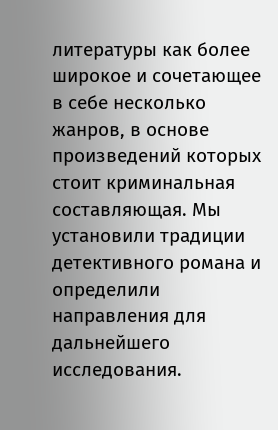литературы как более широкое и сочетающее в себе несколько жанров, в основе произведений которых стоит криминальная составляющая. Мы установили традиции детективного романа и определили направления для дальнейшего исследования.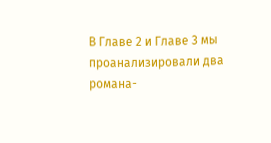В Главе 2 и Главе 3 мы проанализировали два романа-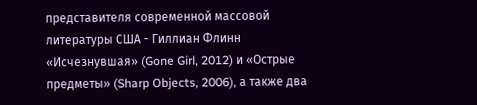представителя современной массовой литературы США - Гиллиан Флинн «Исчезнувшая» (Gone Girl, 2012) и «Острые предметы» (Sharp Objects, 2006), а также два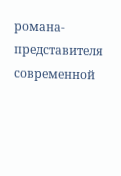романа-представителя современной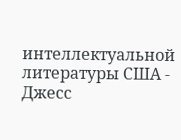интеллектуальной литературы США - Джесс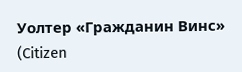Уолтер «Гражданин Винс» (Citizen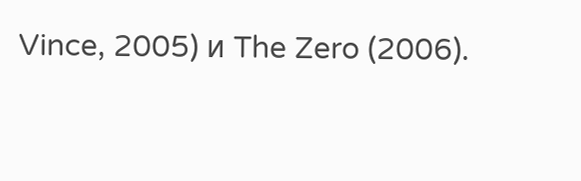Vince, 2005) и The Zero (2006).